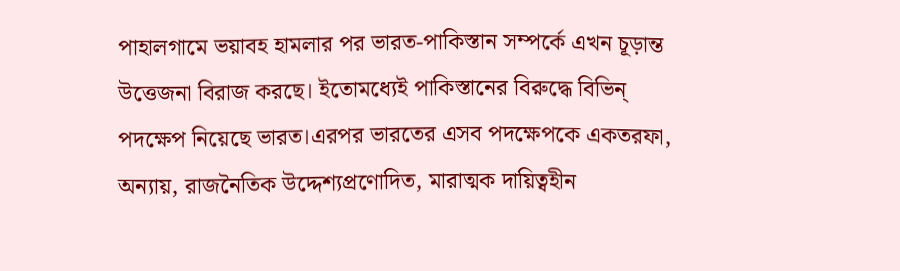পাহালগামে ভয়াবহ হামলার পর ভারত-পাকিস্তান সম্পর্কে এখন চূড়ান্ত উত্তেজনা বিরাজ করছে। ইতোমধ্যেই পাকিস্তানের বিরুদ্ধে বিভিন্ পদক্ষেপ নিয়েছে ভারত।এরপর ভারতের এসব পদক্ষেপকে একতরফা, অন্যায়, রাজনৈতিক উদ্দেশ্যপ্রণোদিত, মারাত্মক দায়িত্বহীন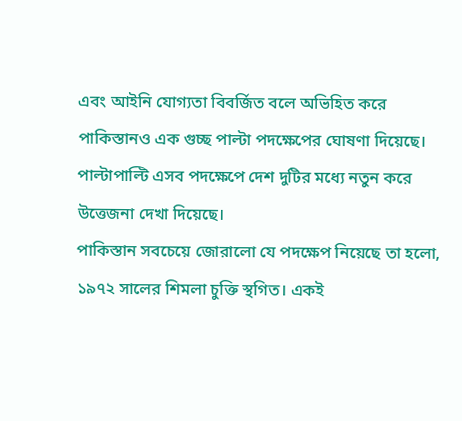এবং আইনি যোগ্যতা বিবর্জিত বলে অভিহিত করে পাকিস্তানও এক গুচ্ছ পাল্টা পদক্ষেপের ঘোষণা দিয়েছে।
পাল্টাপাল্টি এসব পদক্ষেপে দেশ দুটির মধ্যে নতুন করে উত্তেজনা দেখা দিয়েছে।
পাকিস্তান সবচেয়ে জোরালো যে পদক্ষেপ নিয়েছে তা হলো, ১৯৭২ সালের শিমলা চুক্তি স্থগিত। একই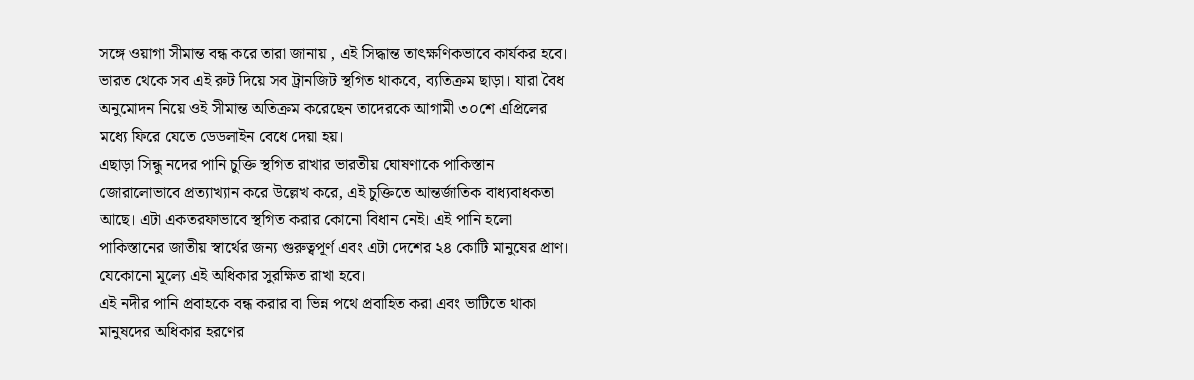সঙ্গে ওয়াগা সীমান্ত বন্ধ করে তারা জানায় , এই সিদ্ধান্ত তাৎক্ষণিকভাবে কার্যকর হবে। ভারত থেকে সব এই রুট দিয়ে সব ট্রানজিট স্থগিত থাকবে, ব্যতিক্রম ছাড়া। যারা বৈধ অনুমোদন নিয়ে ওই সীমান্ত অতিক্রম করেছেন তাদেরকে আগামী ৩০শে এপ্রিলের মধ্যে ফিরে যেতে ডেডলাইন বেধে দেয়া হয়।
এছাড়া সিন্ধু নদের পানি চুক্তি স্থগিত রাখার ভারতীয় ঘোষণাকে পাকিস্তান জোরালোভাবে প্রত্যাখ্যান করে উল্লেখ করে, এই চুক্তিতে আন্তর্জাতিক বাধ্যবাধকতা আছে। এটা একতরফাভাবে স্থগিত করার কোনো বিধান নেই। এই পানি হলো পাকিস্তানের জাতীয় স্বার্থের জন্য গুরুত্বপূর্ণ এবং এটা দেশের ২৪ কোটি মানুষের প্রাণ। যেকোনো মূল্যে এই অধিকার সুরক্ষিত রাখা হবে।
এই নদীর পানি প্রবাহকে বন্ধ করার বা ভিন্ন পথে প্রবাহিত করা এবং ভাটিতে থাকা মানুষদের অধিকার হরণের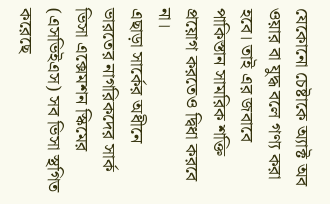যেকোনো চেষ্টাকে অ্যাক্ট অব ওয়ার বা যুদ্ধ বলে গণ্য করা হবে। তাই এর জবাবে পাকিস্তান সামরিক শক্তি প্রয়োগ করতেও দ্বিধা করবে না।
এছাড়া সার্কের অধীনে ভারতের নাগরিকদের সার্ক ভিসা এক্সেমশন স্কিমের (এসভিইএস) সব ভিসা স্থগিত করেছে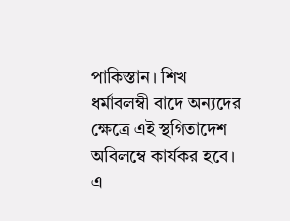পাকিস্তান। শিখ ধর্মাবলম্বী বাদে অন্যদের ক্ষেত্রে এই স্থগিতাদেশ অবিলম্বে কার্যকর হবে।
এ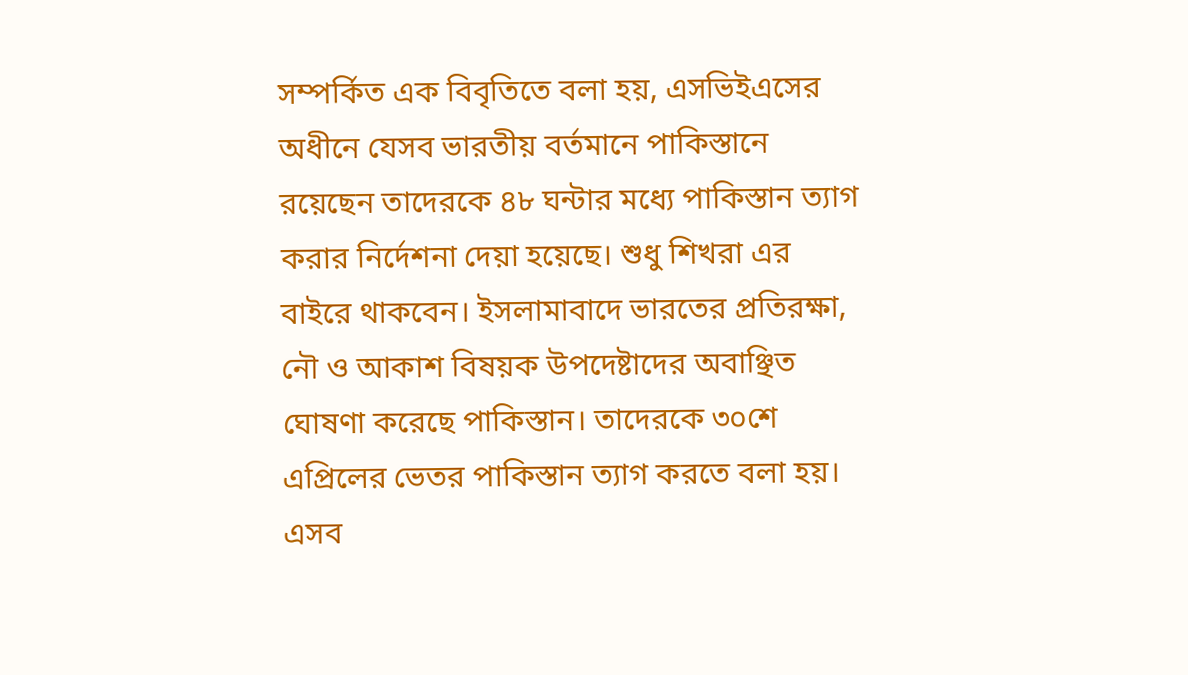সম্পর্কিত এক বিবৃতিতে বলা হয়, এসভিইএসের অধীনে যেসব ভারতীয় বর্তমানে পাকিস্তানে রয়েছেন তাদেরকে ৪৮ ঘন্টার মধ্যে পাকিস্তান ত্যাগ করার নির্দেশনা দেয়া হয়েছে। শুধু শিখরা এর বাইরে থাকবেন। ইসলামাবাদে ভারতের প্রতিরক্ষা, নৌ ও আকাশ বিষয়ক উপদেষ্টাদের অবাঞ্ছিত ঘোষণা করেছে পাকিস্তান। তাদেরকে ৩০শে এপ্রিলের ভেতর পাকিস্তান ত্যাগ করতে বলা হয়। এসব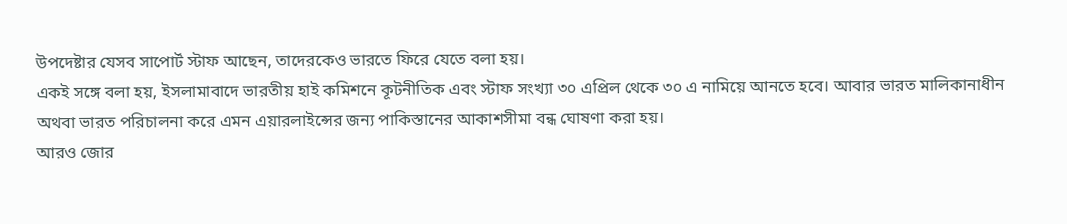উপদেষ্টার যেসব সাপোর্ট স্টাফ আছেন, তাদেরকেও ভারতে ফিরে যেতে বলা হয়।
একই সঙ্গে বলা হয়, ইসলামাবাদে ভারতীয় হাই কমিশনে কূটনীতিক এবং স্টাফ সংখ্যা ৩০ এপ্রিল থেকে ৩০ এ নামিয়ে আনতে হবে। আবার ভারত মালিকানাধীন অথবা ভারত পরিচালনা করে এমন এয়ারলাইন্সের জন্য পাকিস্তানের আকাশসীমা বন্ধ ঘোষণা করা হয়।
আরও জোর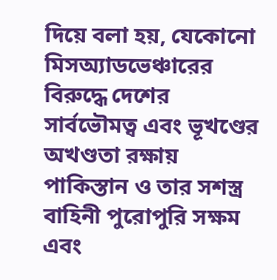দিয়ে বলা হয়, যেকোনো মিসঅ্যাডভেঞ্চারের বিরুদ্ধে দেশের সার্বভৌমত্ব এবং ভূখণ্ডের অখণ্ডতা রক্ষায় পাকিস্তান ও তার সশস্ত্র বাহিনী পুরোপুরি সক্ষম এবং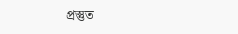প্রস্তুত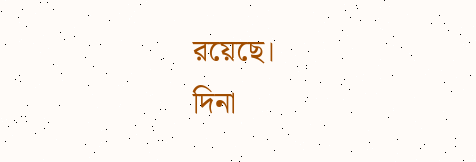রয়েছে।
দিনা